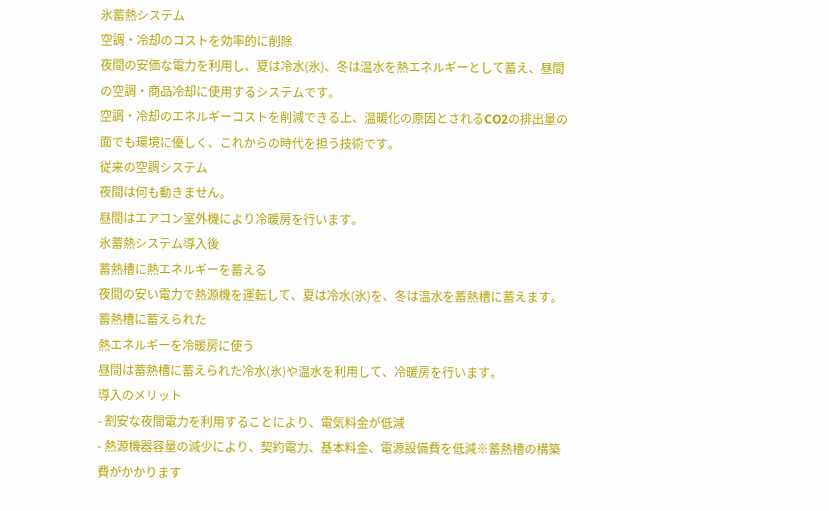氷蓄熱システム
空調・冷却のコストを効率的に削除
夜間の安価な電力を利用し、夏は冷水(氷)、冬は温水を熱エネルギーとして蓄え、昼間の空調・商品冷却に使用するシステムです。
空調・冷却のエネルギーコストを削減できる上、温暖化の原因とされるCO2の排出量の面でも環境に優しく、これからの時代を担う技術です。
従来の空調システム
夜間は何も動きません。
昼間はエアコン室外機により冷暖房を行います。
氷蓄熱システム導入後
蓄熱槽に熱エネルギーを蓄える
夜間の安い電力で熱源機を運転して、夏は冷水(氷)を、冬は温水を蓄熱槽に蓄えます。
蓄熱槽に蓄えられた
熱エネルギーを冷暖房に使う
昼間は蓄熱槽に蓄えられた冷水(氷)や温水を利用して、冷暖房を行います。
導入のメリット
- 割安な夜間電力を利用することにより、電気料金が低減
- 熱源機器容量の減少により、契約電力、基本料金、電源設備費を低減※蓄熱槽の構築費がかかります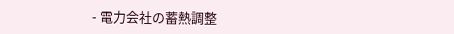- 電力会社の蓄熱調整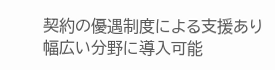契約の優遇制度による支援あり
幅広い分野に導入可能